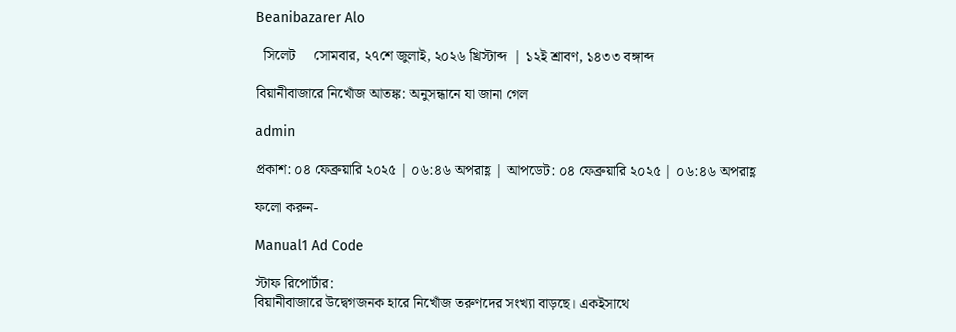Beanibazarer Alo

  সিলেট     সোমবার, ২৭শে জুলাই, ২০২৬ খ্রিস্টাব্দ  | ১২ই শ্রাবণ, ১৪৩৩ বঙ্গাব্দ

বিয়ানীবাজারে নিখোঁজ আতঙ্ক: অনুসন্ধানে যা জানা গেল

admin

প্রকাশ: ০৪ ফেব্রুয়ারি ২০২৫ | ০৬:৪৬ অপরাহ্ণ | আপডেট: ০৪ ফেব্রুয়ারি ২০২৫ | ০৬:৪৬ অপরাহ্ণ

ফলো করুন-

Manual1 Ad Code

স্টাফ রিপোর্টার:
বিয়ানীবাজারে উদ্বেগজনক হারে নিখোঁজ তরুণদের সংখ্যা বাড়ছে। একইসাথে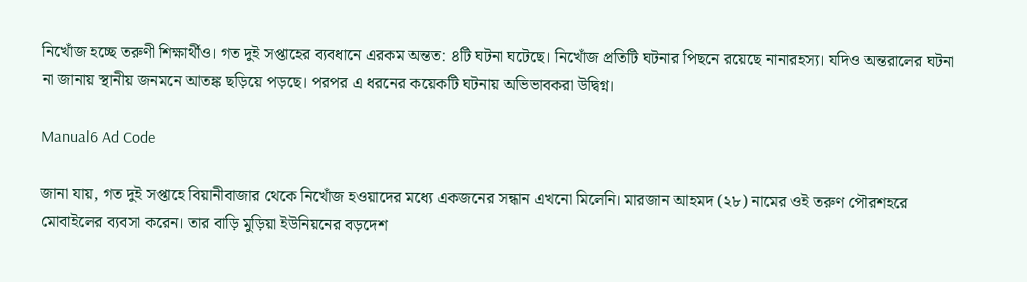নিখোঁজ হচ্ছে তরুণী শিক্ষার্থীও। গত দুই সপ্তাহের ব্যবধানে এরকম অন্তত: ৪টি ঘটনা ঘটেছে। নিখোঁজ প্রতিটি ঘটনার পিছনে রয়েছে নানারহস্য। যদিও অন্তরালের ঘটনা না জানায় স্থানীয় জনমনে আতঙ্ক ছড়িয়ে পড়ছে। পরপর এ ধরনের কয়েকটি ঘটনায় অভিভাবকরা উদ্বিগ্ন।

Manual6 Ad Code

জানা যায়, গত দুই সপ্তাহে বিয়ানীবাজার থেকে নিখোঁজ হওয়াদের মধ্যে একজনের সন্ধান এখনো মিলেনি। মারজান আহমদ (২৮) নামের ওই তরুণ পৌরশহরে মোবাইলের ব্যবসা করেন। তার বাড়ি মুড়িয়া ইউনিয়নের বড়দেশ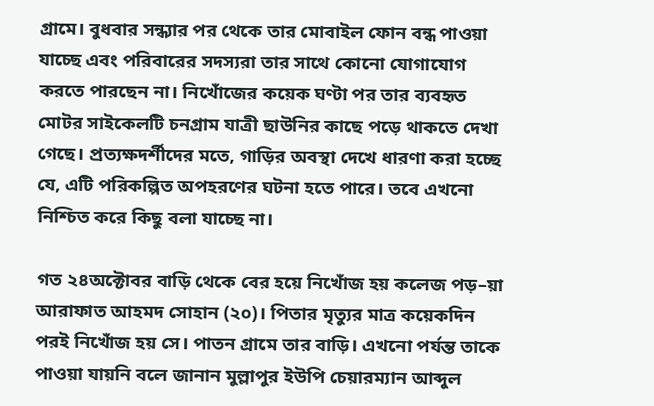গ্রামে। বুধবার সন্ধ্যার পর থেকে তার মোবাইল ফোন বন্ধ পাওয়া যাচ্ছে এবং পরিবারের সদস্যরা তার সাথে কোনো যোগাযোগ করতে পারছেন না। নিখোঁজের কয়েক ঘণ্টা পর তার ব্যবহৃত মোটর সাইকেলটি চনগ্রাম যাত্রী ছাউনির কাছে পড়ে থাকতে দেখা গেছে। প্রত্যক্ষদর্শীদের মতে, গাড়ির অবস্থা দেখে ধারণা করা হচ্ছে যে, এটি পরিকল্পিত অপহরণের ঘটনা হতে পারে। তবে এখনো নিশ্চিত করে কিছু বলা যাচ্ছে না।

গত ২৪অক্টোবর বাড়ি থেকে বের হয়ে নিখোঁজ হয় কলেজ পড়–য়া আরাফাত আহমদ সোহান (২০)। পিতার মৃত্যুর মাত্র কয়েকদিন পরই নিখোঁজ হয় সে। পাতন গ্রামে তার বাড়ি। এখনো পর্যন্ত তাকে পাওয়া যায়নি বলে জানান মুল্লাপুর ইউপি চেয়ারম্যান আব্দুল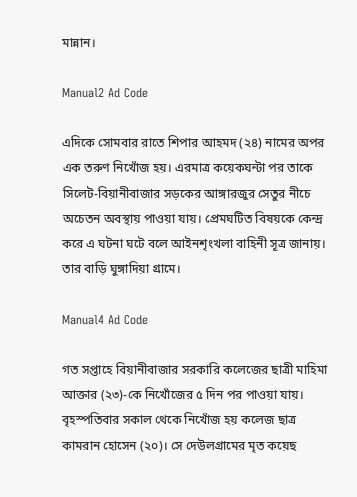মান্নান।

Manual2 Ad Code

এদিকে সোমবার রাতে শিপার আহমদ (২৪) নামের অপর এক তরুণ নিখোঁজ হয়। এরমাত্র কয়েকঘন্টা পর তাকে সিলেট-বিয়ানীবাজার সড়কের আঙ্গারজুর সেতুর নীচে অচেতন অবস্থায় পাওয়া যায়। প্রেমঘটিত বিষয়কে কেন্দ্র করে এ ঘটনা ঘটে বলে আইনশৃংখলা বাহিনী সূত্র জানায়। তার বাড়ি ঘুঙ্গাদিয়া গ্রামে।

Manual4 Ad Code

গত সপ্তাহে বিয়ানীবাজার সরকারি কলেজের ছাত্রী মাহিমা আক্তার (২৩)-কে নিখোঁজের ৫ দিন পর পাওয়া যায়। বৃহস্পতিবার সকাল থেকে নিখোঁজ হয় কলেজ ছাত্র কামরান হোসেন (২০)। সে দেউলগ্রামের মৃত কয়েছ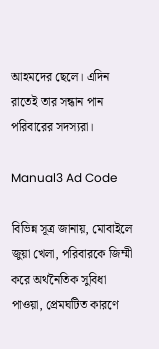আহমদের ছেলে। এদিন রাতেই তার সন্ধান পান পরিবারের সদস্যরা।

Manual3 Ad Code

বিভিন্ন সূত্র জানায়, মোবাইলে জুয়া খেলা, পরিবারকে জিম্মী করে অর্থনৈতিক সুবিধা পাওয়া, প্রেমঘটিত কারণে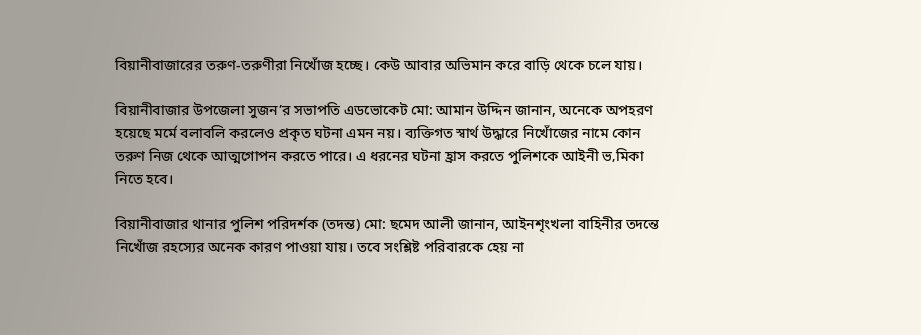বিয়ানীবাজারের তরুণ-তরুণীরা নিখোঁজ হচ্ছে। কেউ আবার অভিমান করে বাড়ি থেকে চলে যায়।

বিয়ানীবাজার উপজেলা সুজন’র সভাপতি এডভোকেট মো: আমান উদ্দিন জানান, অনেকে অপহরণ হয়েছে মর্মে বলাবলি করলেও প্রকৃত ঘটনা এমন নয়। ব্যক্তিগত স্বার্থ উদ্ধারে নিখোঁজের নামে কোন তরুণ নিজ থেকে আত্মগোপন করতে পারে। এ ধরনের ঘটনা হ্রাস করতে পুলিশকে আইনী ভ‚মিকা নিতে হবে।

বিয়ানীবাজার থানার পুলিশ পরিদর্শক (তদন্ত) মো: ছমেদ আলী জানান, আইনশৃংখলা বাহিনীর তদন্তে নিখোঁজ রহস্যের অনেক কারণ পাওয়া যায়। তবে সংশ্লিষ্ট পরিবারকে হেয় না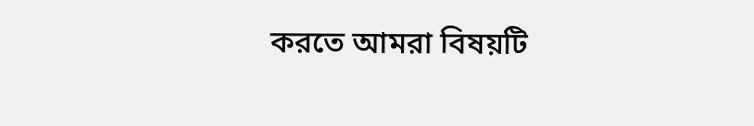করতে আমরা বিষয়টি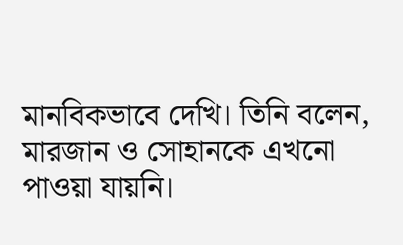মানবিকভাবে দেখি। তিনি বলেন, মারজান ও সোহানকে এখনো পাওয়া যায়নি।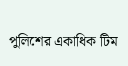পুলিশের একাধিক টিম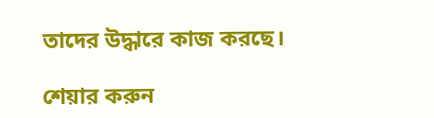তাদের উদ্ধারে কাজ করছে।

শেয়ার করুন